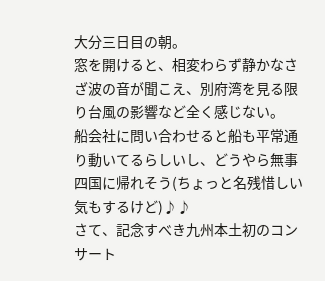大分三日目の朝。
窓を開けると、相変わらず静かなさざ波の音が聞こえ、別府湾を見る限り台風の影響など全く感じない。
船会社に問い合わせると船も平常通り動いてるらしいし、どうやら無事四国に帰れそう(ちょっと名残惜しい気もするけど)♪♪
さて、記念すべき九州本土初のコンサート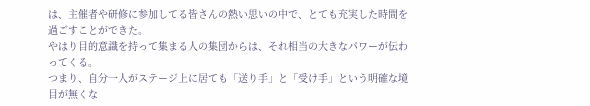は、主催者や研修に参加してる皆さんの熱い思いの中で、とても充実した時間を過ごすことができた。
やはり目的意識を持って集まる人の集団からは、それ相当の大きなパワーが伝わってくる。
つまり、自分一人がステージ上に居ても「送り手」と「受け手」という明確な境目が無くな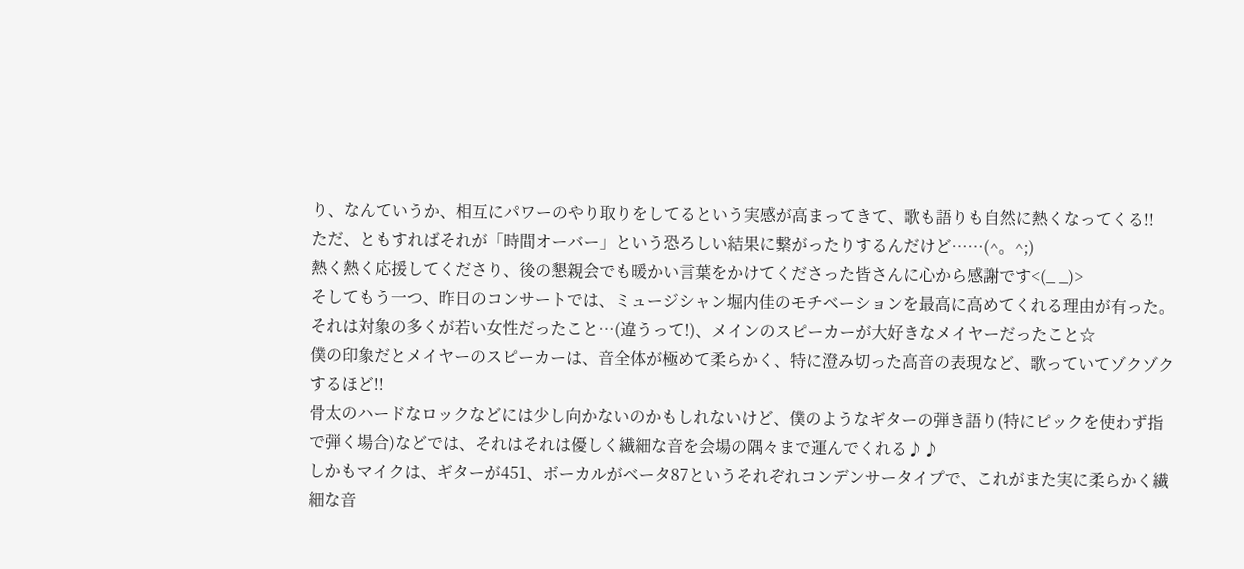り、なんていうか、相互にパワーのやり取りをしてるという実感が高まってきて、歌も語りも自然に熱くなってくる!!
ただ、ともすればそれが「時間オーバー」という恐ろしい結果に繋がったりするんだけど……(^。^;)
熱く熱く応援してくださり、後の懇親会でも暖かい言葉をかけてくださった皆さんに心から感謝です<(_ _)>
そしてもう一つ、昨日のコンサートでは、ミュージシャン堀内佳のモチベーションを最高に高めてくれる理由が有った。
それは対象の多くが若い女性だったこと…(違うって!)、メインのスピーカーが大好きなメイヤーだったこと☆
僕の印象だとメイヤーのスピーカーは、音全体が極めて柔らかく、特に澄み切った高音の表現など、歌っていてゾクゾクするほど!!
骨太のハードなロックなどには少し向かないのかもしれないけど、僕のようなギターの弾き語り(特にピックを使わず指で弾く場合)などでは、それはそれは優しく繊細な音を会場の隅々まで運んでくれる♪♪
しかもマイクは、ギターが451、ボーカルがベータ87というそれぞれコンデンサータイプで、これがまた実に柔らかく繊細な音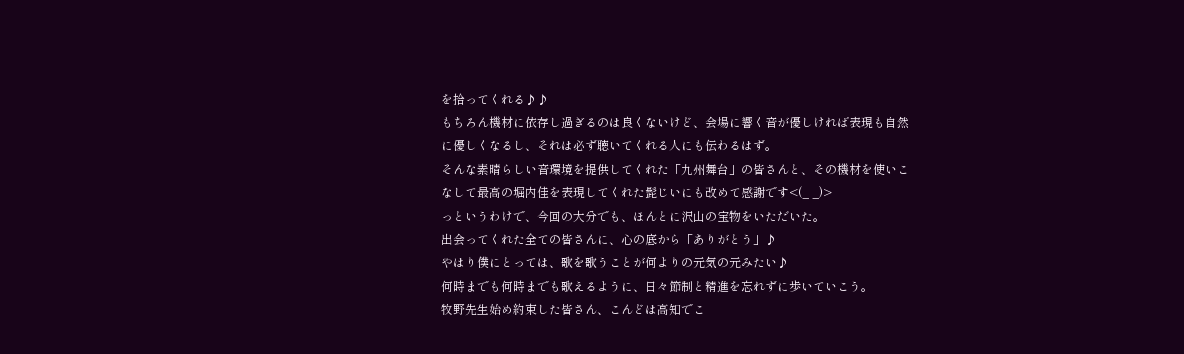を拾ってくれる♪♪
もちろん機材に依存し過ぎるのは良くないけど、会場に響く音が優しければ表現も自然に優しくなるし、それは必ず聴いてくれる人にも伝わるはず。
そんな素晴らしい音環境を提供してくれた「九州舞台」の皆さんと、その機材を使いこなして最高の堀内佳を表現してくれた髭じいにも改めて感謝です<(_ _)>
っというわけで、今回の大分でも、ほんとに沢山の宝物をいただいた。
出会ってくれた全ての皆さんに、心の底から「ありがとう」♪
やはり僕にとっては、歌を歌うことが何よりの元気の元みたい♪
何時までも何時までも歌えるように、日々節制と精進を忘れずに歩いていこう。
牧野先生始め約束した皆さん、こんどは高知でこ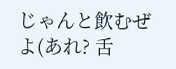じゃんと飲むぜよ(あれ? 舌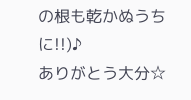の根も乾かぬうちに!!)♪
ありがとう大分☆